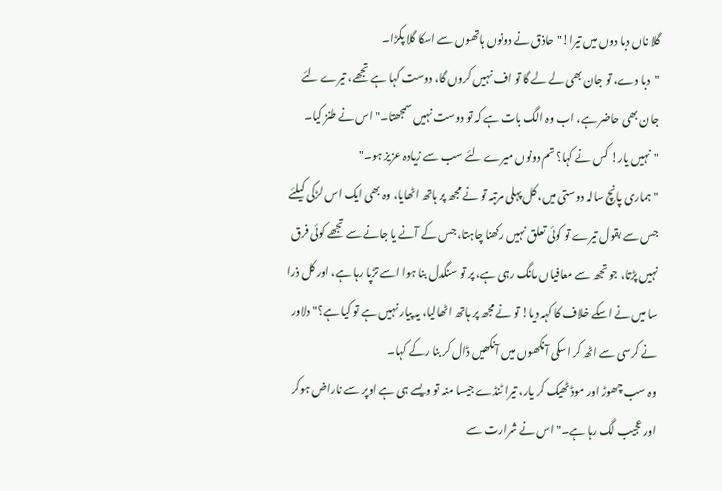گلا ناں دبا دوں میں تیرا!" حاذق نے دونوں ہاتھوں سے اسکا گلا پکڑا۔
"دبا دے، تو جان بھی لے لے گا تو اف نہیں کروں گا، دوست کہا ہے تجھے، تیرے لئے جان بھی حاضر ہے، اب وہ الگ بات ہے کہ تو دوست نہیں سمجھتا۔" اس نے طنز کیا۔
"نہیں یار! کس نے کہا؟ تم دونوں میرے لئے سب سے زیادہ عزیز ہو۔"
"ہماری پانچ سالہ دوستی میں، کل پہلی مرتبہ تو نے مجھ پر ہاتھ اٹھایا، وہ بھی ایک اس لڑکی کیلئے جس سے بقول تیرے تو کوئی تعلق نہیں رکھنا چاہتا، جس کے آنے یا جانے سے تجھے کوئی فرق نہیں پڑتا، جو تجھ سے معافیاں مانگ رہی ہے، پر تو سنگدل بنا ہوا اسے تڑپا رہا ہے، اور کل ذرا سا میں نے اسکے خلاف کا کہہ دیا! تو نے مجھ پر ہاتھ اٹھالیا، یہ پیار نہیں ہے تو کیا ہے؟" دلاور نے کرسی سے اٹھ کر اسکی آنکھوں میں آنکھیں ڈال کر بنا رکے کہا۔
وہ سب چھوڑ اور موڈ ٹھیک کر یار، تیرا ٹنڈے جیسا منہ تو ویسے ہی ہے اوپر سے ناراض ہوکر اور عجیب لگ رہا ہے۔" اس نے شرارت سے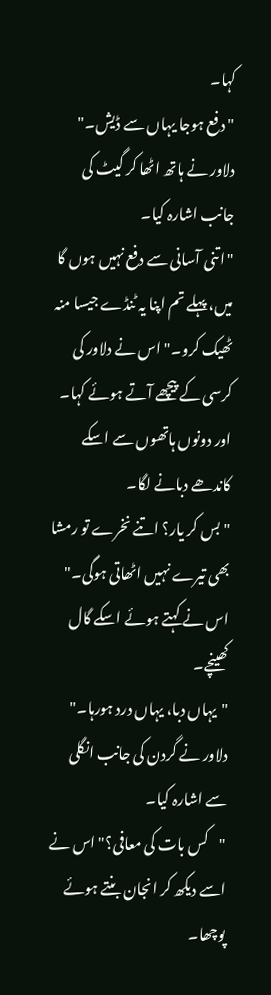کہا۔
"دفع ہوجا یہاں سے ڈیش۔" دلاور نے ہاتھ اٹھا کر گیٹ کی جانب اشارہ کیا۔
"اتنی آسانی سے دفع نہیں ہوں گا میں، پہلے تم اپنا یہ ٹنڈے جیسا منہ ٹھیک کرو۔" اس نے دلاور کی کرسی کے پیچھے آتے ہوئے کہا۔ اور دونوں ہاتھوں سے اسکے کاندھے دبانے لگا۔
"بس کر یار؟ اتنے نخرے تو رمشا بھی تیرے نہیں اٹھاتی ہوگی۔" اس نے کہتے ہوئے اسکے گال کھینچے۔
"یہاں دبا، یہاں درد ہورہا۔" دلاور نے گردن کی جانب انگلی سے اشارہ کیا۔
"کس بات کی معافی؟" اس نے اسے دیکھ کر انجان بنتے ہوئے پوچھا۔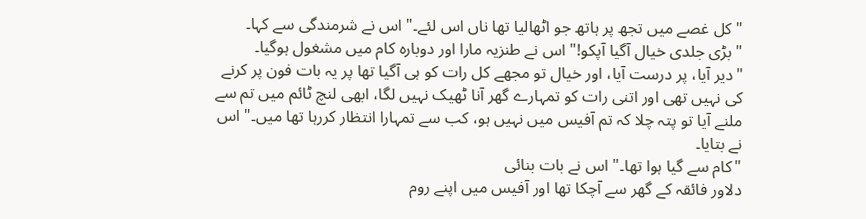"کل غصے میں تجھ پر ہاتھ جو اٹھالیا تھا ناں اس لئے۔" اس نے شرمندگی سے کہا۔
"بڑی جلدی خیال آگیا آپکو!" اس نے طنزیہ مارا اور دوبارہ کام میں مشغول ہوگیا۔
"دیر آیا، پر درست آیا، اور خیال تو مجھے کل رات کو ہی آگیا تھا پر یہ بات فون پر کرنے کی نہیں تھی اور اتنی رات کو تمہارے گھر آنا ٹھیک نہیں لگا، ابھی لنچ ٹائم میں تم سے ملنے آیا تو پتہ چلا کہ تم آفیس میں نہیں ہو، کب سے تمہارا انتظار کررہا تھا میں۔" اس نے بتایا۔
"کام سے گیا ہوا تھا۔" اس نے بات بنائی
دلاور فائقہ کے گھر سے آچکا تھا اور آفیس میں اپنے روم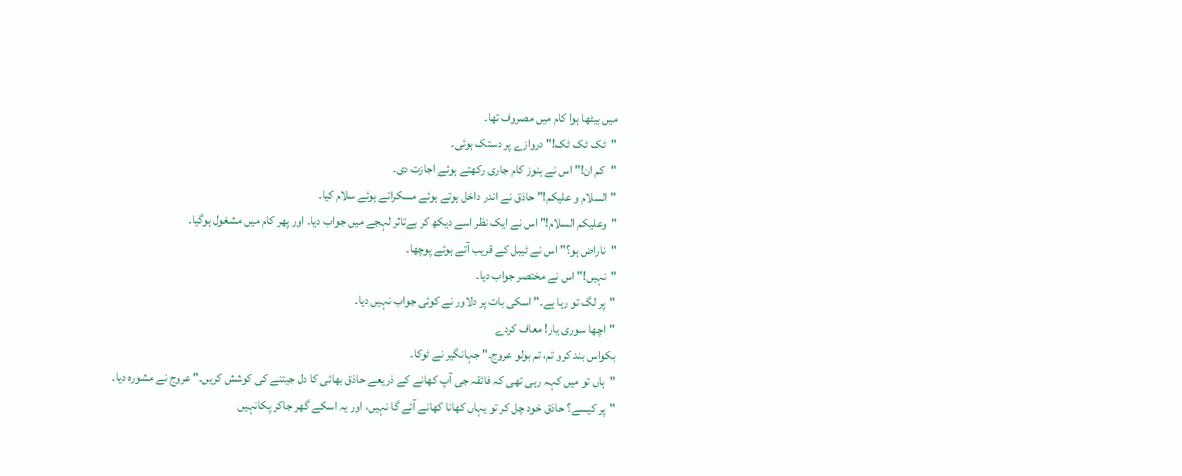میں بیٹھا ہوا کام میں مصروف تھا۔
"ٹک ٹک ٹک!" دروازے پر دستک ہوئی۔
"کم ان!" اس نے ہنوز کام جاری رکھتے ہوئے اجازت دی۔
"السلام و علیکم!" حاذق نے اندر داخل ہوتے ہوئے مسکراتے ہوئے سلام کیا۔
"وعلیکم السلام!" اس نے ایک نظر اسے دیکھ کر بےتاثر لہجے میں جواب دیا۔ اور پھر کام میں مشغول ہوگیا۔
"ناراض ہو؟" اس نے ٹیبل کے قریب آتے ہوئے پوچھا۔
"نہیں!" اس نے مختصر جواب دیا۔
"پر لگ تو رہا ہے۔" اسکی بات پر دلاور نے کوئی جواب نہیں دیا۔
"اچھا سوری یار! معاف کردے
بکواس بند کرو تم، تم بولو عروج۔" جہانگیر نے ٹوکا۔
"ہاں تو میں کہہ رہی تھی کہ فائقہ جی آپ کھانے کے ذریعے حاذق بھائی کا دل جیتنے کی کوشش کریں۔" عروج نے مشورہ دیا۔
"پر کیسے؟ حاذق خود چل کر تو یہاں کھانا کھانے آئے گا نہیں، اور یہ اسکے گھر جاکر پکانہیں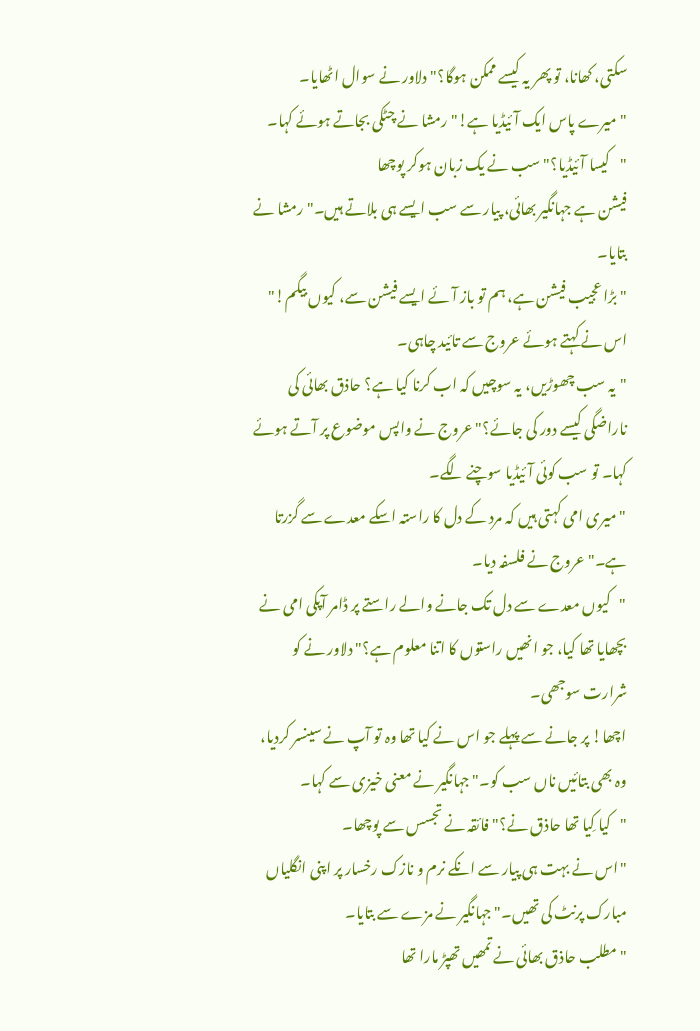سکتی، کھانا، تو پھر یہ کیسے ممکن ہوگا؟" دلاور نے سوال اٹھایا۔
"میرے پاس ایک آئیڈیا ہے!" رمشا نے چٹکی بجاتے ہوئے کہا۔
"کیسا آئیڈیا؟" سب نے یک زبان ہوکر پوچھا
فیشن ہے جہانگیر بھائی، پیار سے سب ایسے ہی بلاتے ہیں۔" رمشا نے بتایا۔
"بڑا عجیب فیشن ہے، ہم تو باز آئے ایسے فیشن سے، کیوں بیگم!" اس نے کہتے ہوئے عروج سے تائید چاہی۔
"یہ سب چھوڑیں، یہ سوچیں کہ اب کرنا کیا ہے؟ حاذق بھائی کی ناراضگی کیسے دور کی جائے؟" عروج نے واپس موضوع پر آتے ہوئے کہا۔ تو سب کوئی آئیڈیا سوچنے لگے۔
"میری امی کہتی ہیں کہ مرد کے دل کا راستہ اسکے معدے سے گزرتا ہے۔" عروج نے فلسفہ دیا۔
"کیوں معدے سے دل تک جانے والے راستے پر ڈامر آپکی امی نے بچھایا تھا کیا، جو انھیں راستوں کا اتنا معلوم ہے؟" دلاور نے کو شرارت سوجھی۔
اچھا! پر جانے سے پہلے جو اس نے کیا تھا وہ تو آپ نے سینسر کردیا، وہ بھی بتائیں ناں سب کو۔" جہانگیر نے معنی خیزی سے کہا۔
"کیا کِیا تھا حاذق نے؟" فائقہ نے تجسس سے پوچھا۔
"اس نے بہت ہی پیار سے انکے نرم و نازک رخسار پر اپنی انگلیاں مبارک پرنٹ کی تھیں۔" جہانگیر نے مزے سے بتایا۔
"مطلب حاذق بھائی نے تمھیں تھپڑ مارا تھا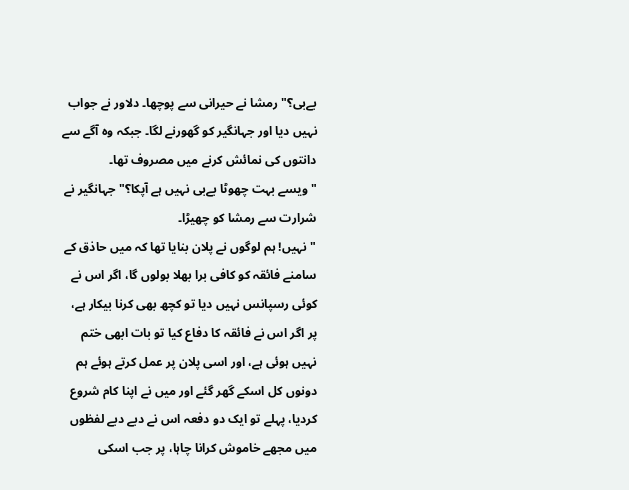بےبی؟" رمشا نے حیرانی سے پوچھا۔ دلاور نے جواب نہیں دیا اور جہانگیر کو گھورنے لگا۔ جبکہ وہ آگے سے دانتوں کی نمائش کرنے میں مصروف تھا۔
"ویسے بہت چھوٹا بےبی نہیں ہے آپکا؟" جہانگیر نے شرارت سے رمشا کو چھیڑا۔
"نہیں! ہم لوگوں نے پلان بنایا تھا کہ میں حاذق کے سامنے فائقہ کو کافی برا بھلا بولوں گا، اگر اس نے کوئی رسپانس نہیں دیا تو کچھ بھی کرنا بیکار ہے، پر اگر اس نے فائقہ کا دفاع کیا تو بات ابھی ختم نہیں ہوئی ہے، اور اسی پلان پر عمل کرتے ہوئے ہم دونوں کل اسکے گھر گئے اور میں نے اپنا کام شروع کردیا، پہلے تو ایک دو دفعہ اس نے دبے دبے لفظوں میں مجھے خاموش کرانا چاہا، پر جب اسکی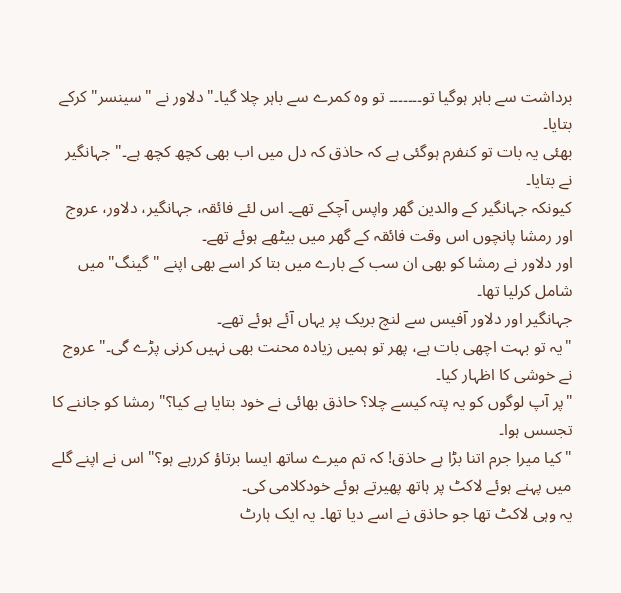برداشت سے باہر ہوگیا تو۔۔۔۔۔۔۔ تو وہ کمرے سے باہر چلا گیا۔" دلاور نے "سینسر" کرکے بتایا۔
بھئی یہ بات تو کنفرم ہوگئی ہے کہ حاذق کہ دل میں اب بھی کچھ کچھ ہے۔" جہانگیر نے بتایا۔
کیونکہ جہانگیر کے والدین گھر واپس آچکے تھے۔ اس لئے فائقہ، جہانگیر، دلاور، عروج اور رمشا پانچوں اس وقت فائقہ کے گھر میں بیٹھے ہوئے تھے۔
اور دلاور نے رمشا کو بھی ان سب کے بارے میں بتا کر اسے بھی اپنے "گینگ" میں شامل کرلیا تھا۔
جہانگیر اور دلاور آفیس سے لنچ بریک پر یہاں آئے ہوئے تھے۔
"یہ تو بہت اچھی بات ہے، پھر تو ہمیں زیادہ محنت بھی نہیں کرنی پڑے گی۔" عروج نے خوشی کا اظہار کیا۔
"پر آپ لوگوں کو یہ پتہ کیسے چلا؟ حاذق بھائی نے خود بتایا ہے کیا؟" رمشا کو جاننے کا تجسس ہوا۔
"کیا میرا جرم اتنا بڑا ہے حاذق! کہ تم میرے ساتھ ایسا برتاؤ کررہے ہو؟" اس نے اپنے گلے میں پہنے ہوئے لاکٹ پر ہاتھ پھیرتے ہوئے خودکلامی کی۔
یہ وہی لاکٹ تھا جو حاذق نے اسے دیا تھا۔ یہ ایک ہارٹ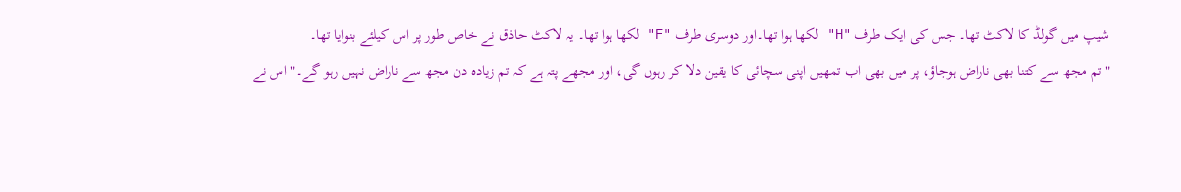شیپ میں گولڈ کا لاکٹ تھا۔ جس کی ایک طرف "H" لکھا ہوا تھا۔اور دوسری طرف "F" لکھا ہوا تھا۔ یہ لاکٹ حاذق نے خاص طور پر اس کیلئے بنوایا تھا۔
"تم مجھ سے کتنا بھی ناراض ہوجاؤ، پر میں بھی اب تمھیں اپنی سچائی کا یقین دلا کر رہوں گی، اور مجھے پتہ ہے کہ تم زیادہ دن مجھ سے ناراض نہیں رہو گے۔" اس نے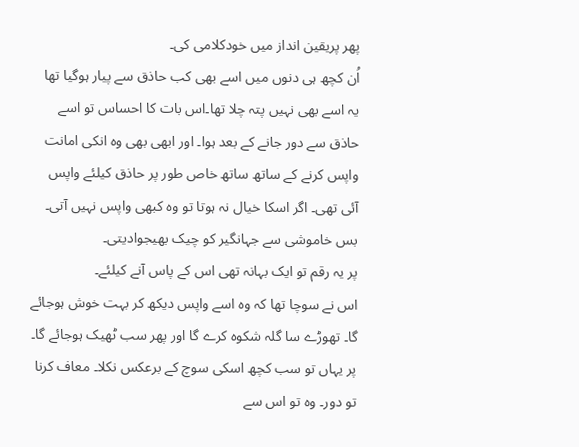پھر پریقین انداز میں خودکلامی کی۔
اُن کچھ ہی دنوں میں اسے بھی کب حاذق سے پیار ہوگیا تھا یہ اسے بھی نہیں پتہ چلا تھا۔اس بات کا احساس تو اسے حاذق سے دور جانے کے بعد ہوا۔ اور ابھی بھی وہ انکی امانت واپس کرنے کے ساتھ ساتھ خاص طور پر حاذق کیلئے واپس آئی تھی۔ اگر اسکا خیال نہ ہوتا تو وہ کبھی واپس نہیں آتی۔ بس خاموشی سے جہانگیر کو چیک بھیجوادیتی۔
پر یہ رقم تو ایک بہانہ تھی اس کے پاس آنے کیلئے۔
اس نے سوچا تھا کہ وہ اسے واپس دیکھ کر بہت خوش ہوجائے گا۔ تھوڑے سا گلہ شکوہ کرے گا اور پھر سب ٹھیک ہوجائے گا۔
پر یہاں تو سب کچھ اسکی سوچ کے برعکس نکلا۔ معاف کرنا تو دور۔ وہ تو اس سے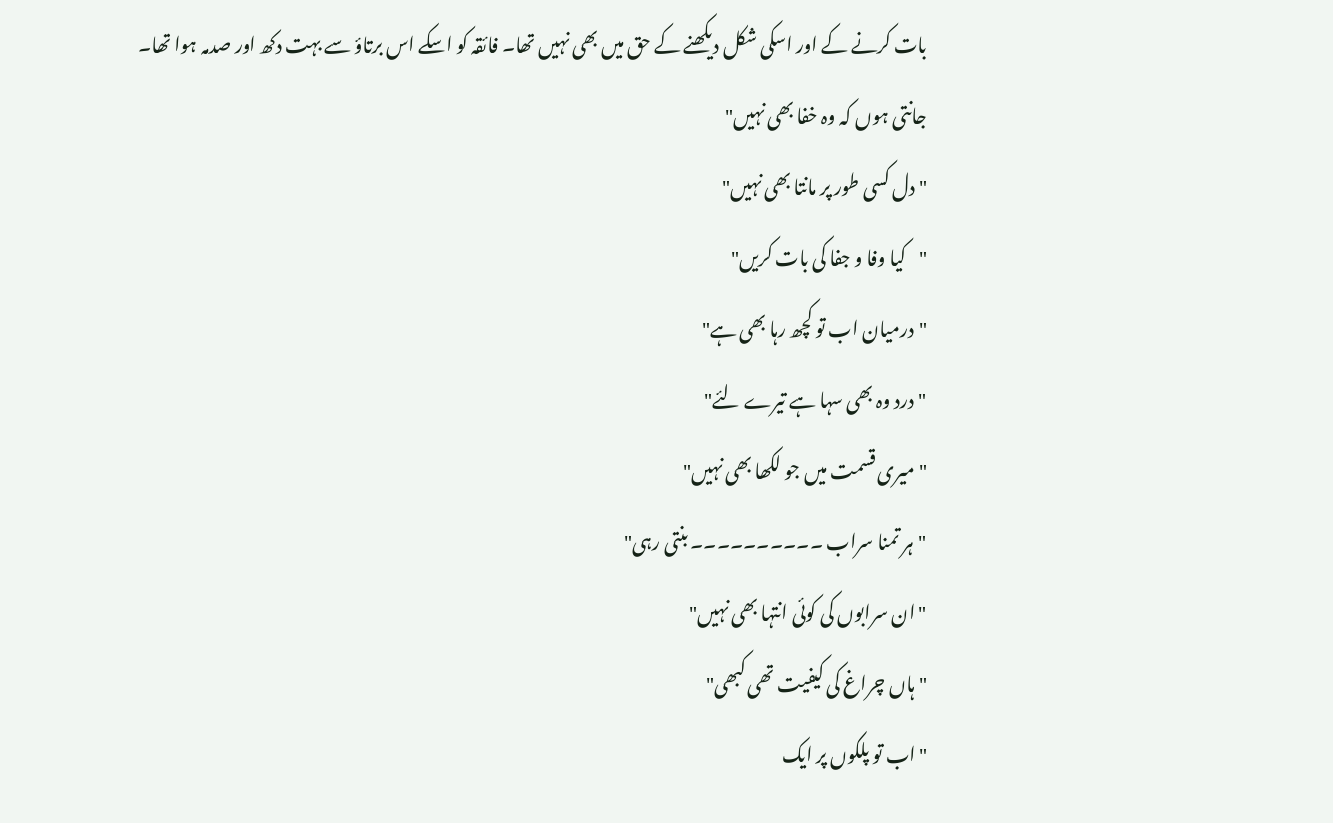بات کرنے کے اور اسکی شکل دیکھنے کے حق میں بھی نہیں تھا۔ فائقہ کو اسکے اس برتاؤ سے بہت دکھ اور صدمہ ہوا تھا۔
جانتی ہوں کہ وہ خفا بھی نہیں"
"دل کسی طور پر مانتا بھی نہیں"
"کیا وفا و جفا کی بات کریں"
"درمیان اب تو کچھ رہا بھی ہے"
"درد وہ بھی سہا ہے تیرے لئے"
"میری قسمت میں جو لکھا بھی نہیں"
"ہر تمنا سراب ۔۔۔۔۔۔۔۔۔۔ بنتی رہی"
"ان سرابوں کی کوئی انتہا بھی نہیں"
"ہاں چراغ کی کیفیت تھی کبھی"
"اب تو پلکوں پر ایک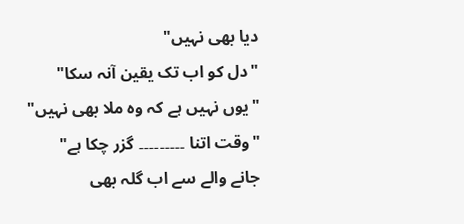دیا بھی نہیں"
"دل کو اب تک یقین آنہ سکا"
"یوں نہیں ہے کہ وہ ملا بھی نہیں"
"وقت اتنا ۔۔۔۔۔۔۔۔۔ گزر چکا ہے"
جانے والے سے اب گلہ بھی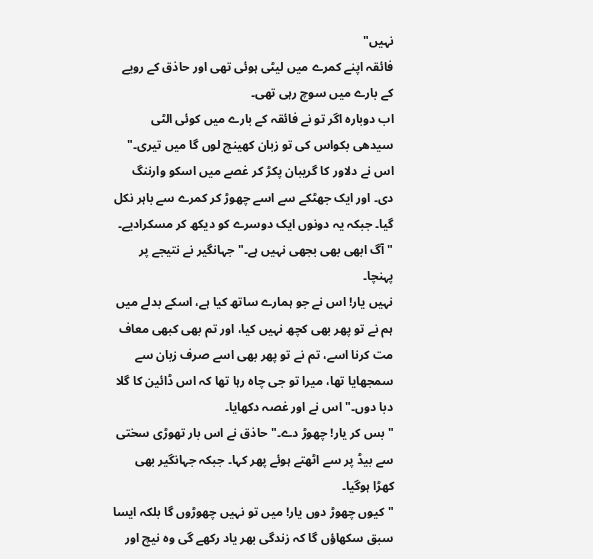نہیں"
فائقہ اپنے کمرے میں لیٹی ہوئی تھی اور حاذق کے رویے کے بارے میں سوچ رہی تھی۔
اب دوبارہ اگر تو نے فائقہ کے بارے میں کوئی الٹی سیدھی بکواس کی تو زبان کھینچ لوں گا میں تیری۔" اس نے دلاور کا گریبان پکڑ کر غصے میں اسکو وارننگ دی۔ اور ایک جھٹکے سے اسے چھوڑ کر کمرے سے باہر نکل گیا۔ جبکہ یہ دونوں ایک دوسرے کو دیکھ کر مسکرادیے۔
"آگ ابھی بھی بجھی نہیں ہے۔" جہانگیر نے نتیجے پر پہنچا۔
نہیں یار! اس نے جو ہمارے ساتھ کیا ہے، اسکے بدلے میں ہم نے تو پھر بھی کچھ نہیں کیا، اور تم بھی کبھی معاف مت کرنا اسے، تم نے تو پھر بھی اسے صرف زبان سے سمجھایا تھا، میرا تو جی چاہ رہا تھا کہ اس ڈائین کا گلا دبا دوں۔" اس نے اور غصہ دکھایا۔
"بس کر یار! چھوڑ دے۔" حاذق نے اس بار تھوڑی سختی سے بیڈ پر سے اٹھتے ہوئے پھر کہا۔ جبکہ جہانگیر بھی کھڑا ہوگیا۔
"کیوں چھوڑ دوں یار! میں تو نہیں چھوڑوں گا بلکہ ایسا سبق سکھاؤں گا کہ زندگی بھر یاد رکھے گی وہ نیچ اور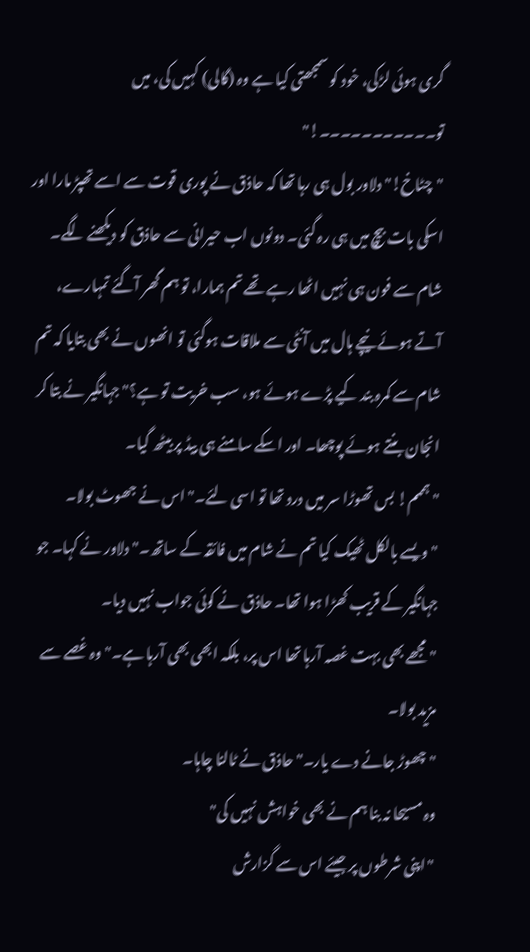گری ہوئی لڑکی، خود کو سمجھتی کیا ہے وہ (گالی) کہیں کی، میں تو۔۔۔۔۔۔۔۔۔۔۔!"
"چٹاخ!" دلاور بول ہی رہا تھا کہ حاذق نے پوری قوت سے اسے تھپڑ مارا اور اسکی بات بیچ میں ہی رہ گئی۔ دونوں اب حیرانی سے حاذق کو دیکھنے لگے۔
شام سے فون ہی نہیں اٹھا رہے تھے تم ہمارا، تو ہم گھر آگئے تمہارے، آتے ہوئے نیچے ہال میں آنٹی سے ملاقات ہوگئی تو انھوں نے بھی بتایا کہ تم شام سے کمرہ بند کیے پڑے ہوئے ہو، سب خریت تو ہے؟" جہانگیر نے بتا کر انجان بنتے ہوئے پوچھا۔ اور اسکے سامنے ہی بیڈ پر بیٹھ گیا۔
"ہممم! بس تھوڑا سر میں درد تھا تو اسی لئے۔" اس نے جھوٹ بولا۔
"ویسے بالکل ٹھیک کیا تم نے شام میں فائقہ کے ساتھ۔" دلاور نے کہا۔ جو جہانگیر کے قریب کھڑا ہوا تھا۔ حاذق نے کوئی جواب نہیں دیا۔
"مجھے بھی بہت غصہ آرہا تھا اس پر، بلکہ ابھی بھی آرہا ہے۔" وہ غصے سے مزید بولا۔
"چھوڑ جانے دے یار۔" حاذق نے ٹالنا چاہا۔
وہ مسیحا نہ بنا ہم نے بھی خواہش نہیں کی"
"اپنی شرطوں پر جیئے اس سے گزارش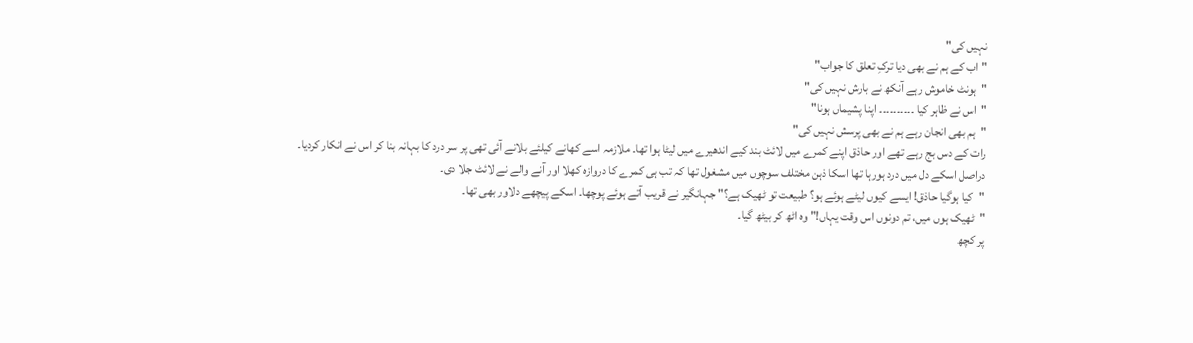نہیں کی"
"اب کے ہم نے بھی دیا ترکِ تعلق کا جواب"
"ہونٹ خاموش رہے آنکھ نے بارش نہیں کی"
"اس نے ظاہر کیا ۔۔۔۔۔۔۔۔۔۔ اپنا پشیماں ہونا"
"ہم بھی انجان رہے ہم نے بھی پرسش نہیں کی"
رات کے دس بج رہے تھے اور حاذق اپنے کمرے میں لائٹ بند کیے اندھیرے میں لیٹا ہوا تھا۔ ملازمہ اسے کھانے کیلئے بلانے آئی تھی پر سر درد کا بہانہ بنا کر اس نے انکار کردیا۔
دراصل اسکے دل میں درد ہورہا تھا اسکا ذہن مختلف سوچوں میں مشغول تھا کہ تب ہی کمرے کا دروازہ کھلا اور آنے والے نے لائٹ جلا دی۔
"کیا ہوگیا حاذق! ایسے کیوں لیٹے ہوئے ہو؟ طبیعت تو ٹھیک ہے؟" جہانگیر نے قریب آتے ہوئے پوچھا۔ اسکے پیچھے دلاور بھی تھا۔
"ٹھیک ہوں میں، تم دونوں اس وقت یہاں!" وہ اٹھ کر بیٹھ گیا۔
پر کچھ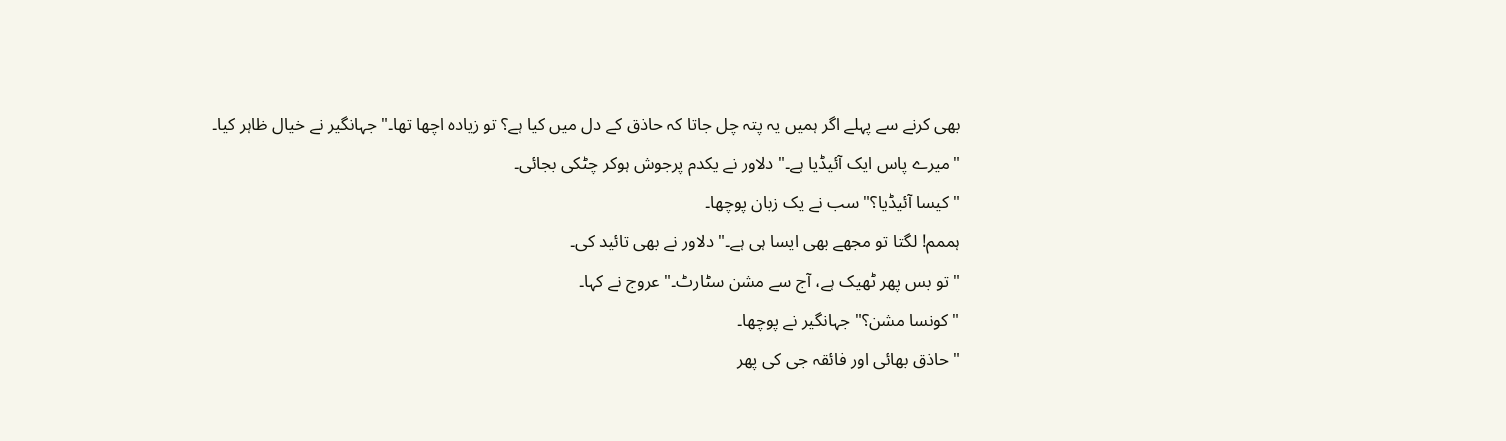بھی کرنے سے پہلے اگر ہمیں یہ پتہ چل جاتا کہ حاذق کے دل میں کیا ہے؟ تو زیادہ اچھا تھا۔" جہانگیر نے خیال ظاہر کیا۔
"میرے پاس ایک آئیڈیا ہے۔" دلاور نے یکدم پرجوش ہوکر چٹکی بجائی۔
"کیسا آئیڈیا؟" سب نے یک زبان پوچھا۔
ہممم! لگتا تو مجھے بھی ایسا ہی ہے۔" دلاور نے بھی تائید کی۔
"تو بس پھر ٹھیک ہے، آج سے مشن سٹارٹ۔" عروج نے کہا۔
"کونسا مشن؟" جہانگیر نے پوچھا۔
"حاذق بھائی اور فائقہ جی کی پھر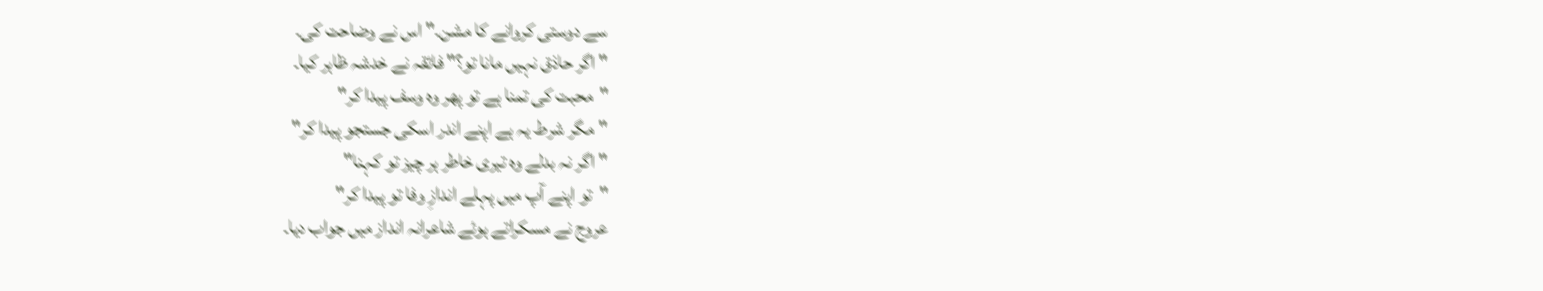سے دوستی کروانے کا مشن۔" اس نے وضاحت کی۔
"اگر حاذق نہیں مانا تو؟" فائقہ نے خدشہ ظاہر کیا۔
"محبت کی تمنا ہے تو پھر وہ وسف پیدا کر"
"مگر شرط یہ ہے اپنے اندر اسکی جستجو پیدا کر"
"اگر نہ بدلے وہ تیری خاطر ہر چیز تو کہنا"
"تو اپنے آپ میں پہلے اندازِ وفا تو پیدا کر"
عروج نے مسکراتے ہوئے شاعرانہ انداز میں جواب دیا۔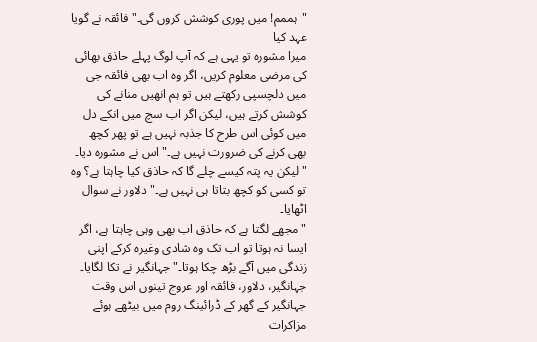"ہممم! میں پوری کوشش کروں گی۔" فائقہ نے گویا عہد کیا
میرا مشورہ تو یہی ہے کہ آپ لوگ پہلے حاذق بھائی کی مرضی معلوم کریں، اگر وہ اب بھی فائقہ جی میں دلچسپی رکھتے ہیں تو ہم انھیں منانے کی کوشش کرتے ہیں، لیکن اگر اب سچ میں انکے دل میں کوئی اس طرح کا جذبہ نہیں ہے تو پھر کچھ بھی کرنے کی ضرورت نہیں ہے۔" اس نے مشورہ دیا۔
"لیکن یہ پتہ کیسے چلے گا کہ حاذق کیا چاہتا ہے؟ وہ تو کسی کو کچھ بتاتا ہی نہیں ہے۔" دلاور نے سوال اٹھایا۔
"مجھے لگتا ہے کہ حاذق اب بھی وہی چاہتا ہے، اگر ایسا نہ ہوتا تو اب تک وہ شادی وغیرہ کرکے اپنی زندگی میں آگے بڑھ چکا ہوتا۔" جہانگیر نے تکا لگایا۔
جہانگیر، دلاور، فائقہ اور عروج تینوں اس وقت جہانگیر کے گھر کے ڈرائینگ روم میں بیٹھے ہوئے مزاکرات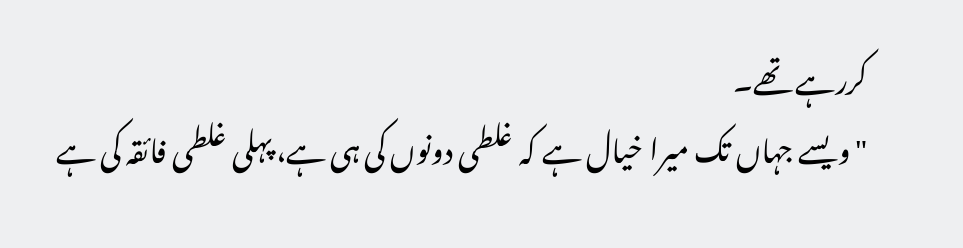کررہے تھے۔
"ویسے جہاں تک میرا خیال ہے کہ غلطی دونوں کی ہی ہے، پہلی غلطی فائقہ کی ہے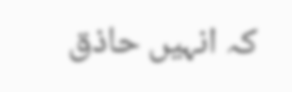کہ انہیں حاذق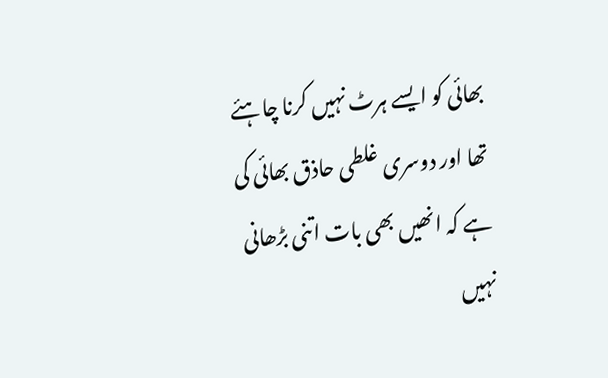بھائی کو ایسے ہرٹ نہیں کرنا چاہئے تھا اور دوسری غلطی حاذق بھائی کی ہے کہ انھیں بھی بات اتنی بڑھانی نہیں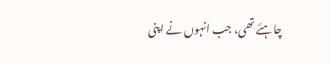چاہئے تھی، جب انہوں نے اپنی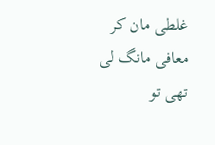غلطی مان کر معافی مانگ لی تھی تو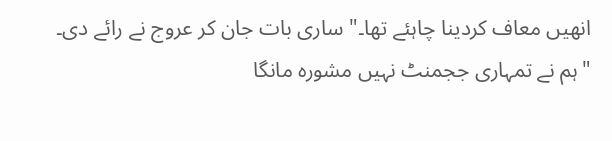انھیں معاف کردینا چاہئے تھا۔" ساری بات جان کر عروج نے رائے دی۔
"ہم نے تمہاری ججمنٹ نہیں مشورہ مانگا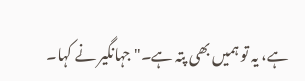ہے، یہ تو ہمیں بھی پتہ ہے۔" جہانگیر نے کہا۔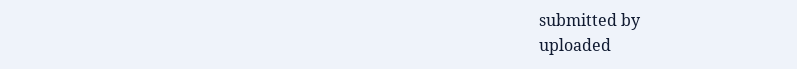submitted by
uploaded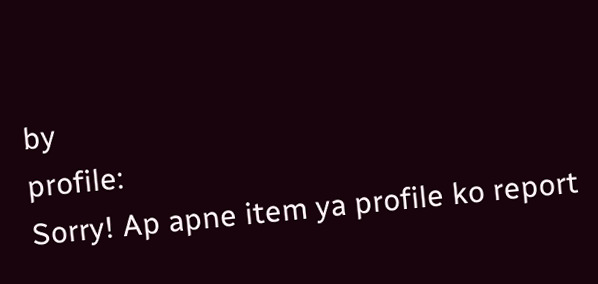by
profile:
Sorry! Ap apne item ya profile ko report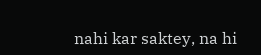nahi kar saktey, na hi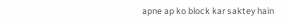apne ap ko block kar saktey hain